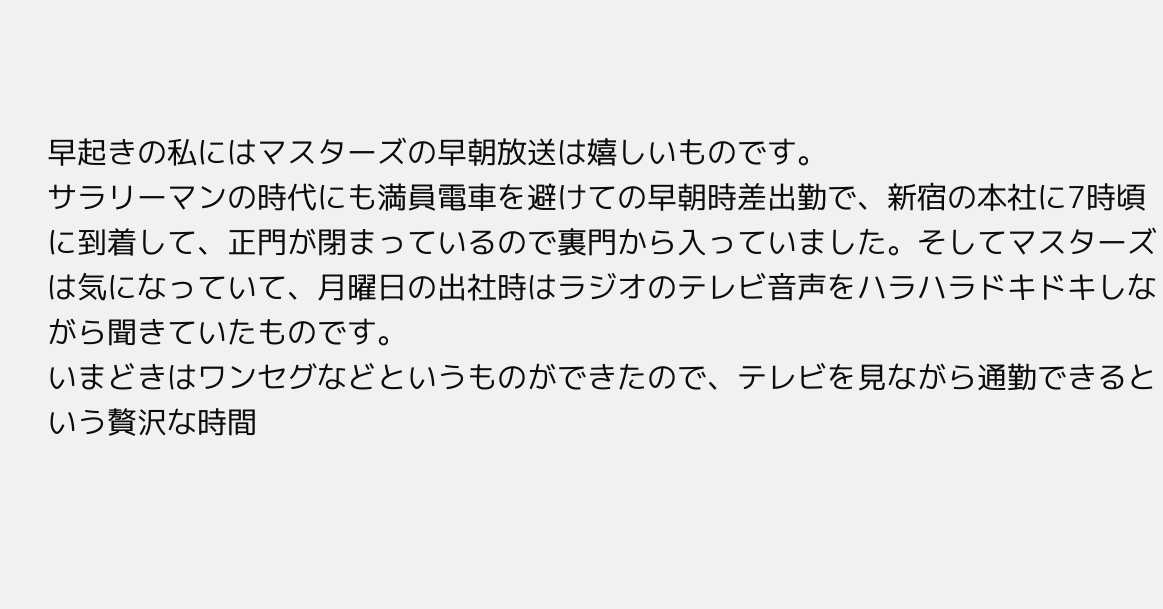早起きの私にはマスターズの早朝放送は嬉しいものです。
サラリーマンの時代にも満員電車を避けての早朝時差出勤で、新宿の本社に7時頃に到着して、正門が閉まっているので裏門から入っていました。そしてマスターズは気になっていて、月曜日の出社時はラジオのテレビ音声をハラハラドキドキしながら聞きていたものです。
いまどきはワンセグなどというものができたので、テレビを見ながら通勤できるという贅沢な時間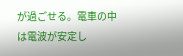が過ごせる。電車の中は電波が安定し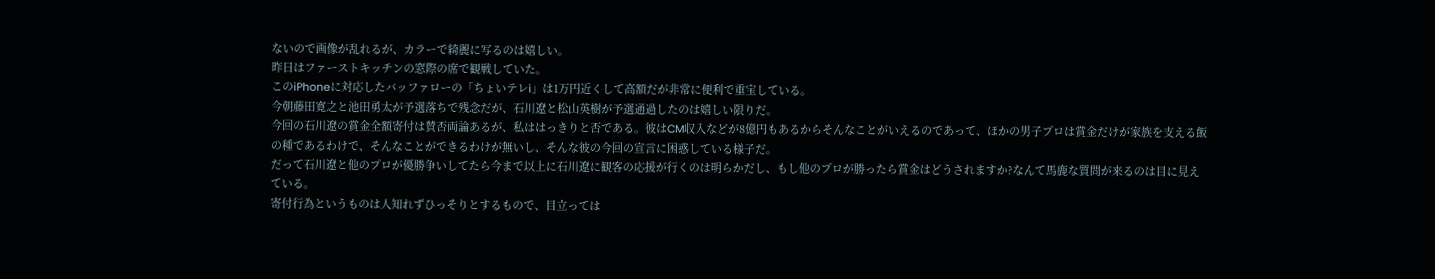ないので画像が乱れるが、カラーで綺麗に写るのは嬉しい。
昨日はファーストキッチンの窓際の席で観戦していた。
このiPhoneに対応したバッファローの「ちょいテレi」は1万円近くして高額だが非常に便利で重宝している。
今朝藤田寛之と池田勇太が予選落ちで残念だが、石川遼と松山英樹が予選通過したのは嬉しい限りだ。
今回の石川遼の賞金全額寄付は賛否両論あるが、私ははっきりと否である。彼はCM収入などが8億円もあるからそんなことがいえるのであって、ほかの男子プロは賞金だけが家族を支える飯の種であるわけで、そんなことができるわけが無いし、そんな彼の今回の宣言に困惑している様子だ。
だって石川遼と他のプロが優勝争いしてたら今まで以上に石川遼に観客の応援が行くのは明らかだし、もし他のプロが勝ったら賞金はどうされますか?なんて馬鹿な質問が来るのは目に見えている。
寄付行為というものは人知れずひっそりとするもので、目立っては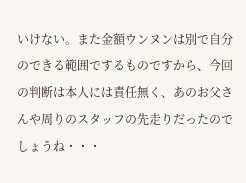いけない。また金額ウンヌンは別で自分のできる範囲でするものですから、今回の判断は本人には責任無く、あのお父さんや周りのスタッフの先走りだったのでしょうね・・・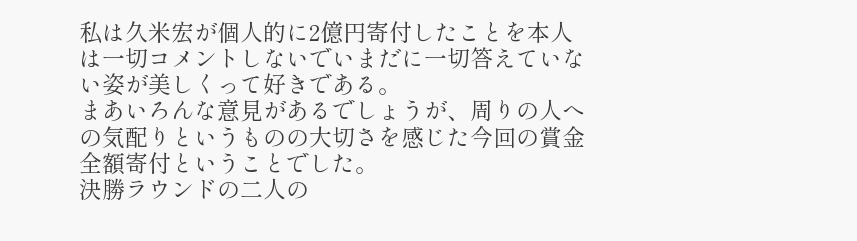私は久米宏が個人的に2億円寄付したことを本人は一切コメントしないでいまだに一切答えていない姿が美しくって好きである。
まあいろんな意見があるでしょうが、周りの人への気配りというものの大切さを感じた今回の賞金全額寄付ということでした。
決勝ラウンドの二人の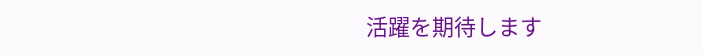活躍を期待します